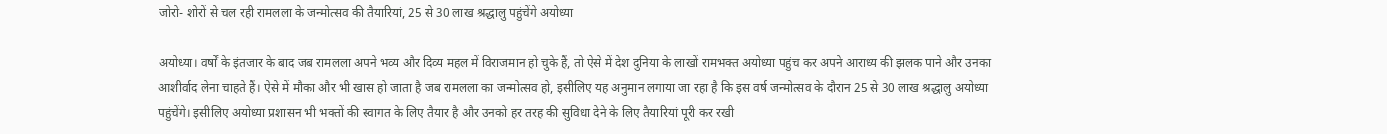जोरो- शोरों से चल रही रामलला के जन्मोत्सव की तैयारियां, 25 से 30 लाख श्रद्धालु पहुंचेंगे अयोध्या

अयोध्या। वर्षों के इंतजार के बाद जब रामलला अपने भव्य और दिव्य महल में विराजमान हो चुके हैं, तो ऐसे में देश दुनिया के लाखों रामभक्त अयोध्या पहुंच कर अपने आराध्य की झलक पाने और उनका आशीर्वाद लेना चाहते हैं। ऐसे में मौका और भी खास हो जाता है जब रामलला का जन्मोत्सव हो, इसीलिए यह अनुमान लगाया जा रहा है कि इस वर्ष जन्मोत्सव के दौरान 25 से 30 लाख श्रद्धालु अयोध्या पहुंचेंगे। इसीलिए अयोध्या प्रशासन भी भक्तों की स्वागत के लिए तैयार है और उनको हर तरह की सुविधा देने के लिए तैयारियां पूरी कर रखी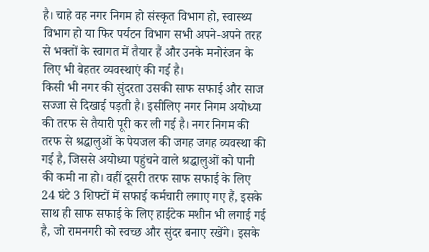है। चाहे वह नगर निगम हो संस्कृत विभाग हो, स्वास्थ्य विभाग हो या फिर पर्यटन विभाग सभी अपने-अपने तरह से भक्तों के स्वागत में तैयार हैं और उनके मनोरंजन के लिए भी बेहतर व्यवस्थाएं की गई है।
किसी भी नगर की सुंदरता उसकी साफ सफाई और साज सज्जा से दिखाई पड़ती है। इसीलिए नगर निगम अयोध्या की तरफ से तैयारी पूरी कर ली गई है। नगर निगम की तरफ से श्रद्धालुओं के पेयजल की जगह जगह व्यवस्था की गई है, जिससे अयोध्या पहुंचने वाले श्रद्धालुओं को पानी की कमी ना हो। वहीं दूसरी तरफ साफ सफाई के लिए 24 घंटे 3 शिफ्टों में सफाई कर्मचारी लगाए गए हैं, इसके साथ ही साफ सफाई के लिए हाईटेक मशीन भी लगाई गई है, जो रामनगरी को स्वच्छ और सुंदर बनाए रखेंगे। इसके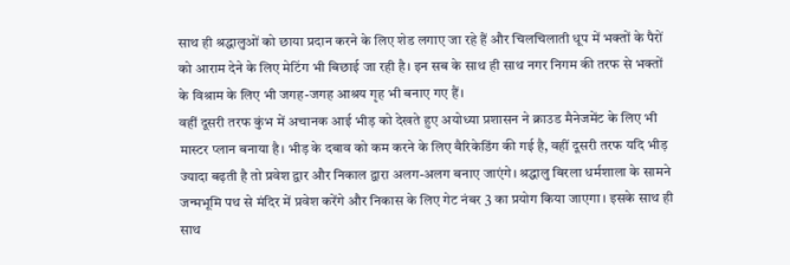साथ ही श्रद्धालुओं को छाया प्रदान करने के लिए शेड लगाए जा रहे हैं और चिलचिलाती धूप में भक्तों के पैरों को आराम देने के लिए मेटिंग भी बिछाई जा रही है। इन सब के साथ ही साथ नगर निगम की तरफ से भक्तों के विश्राम के लिए भी जगह-जगह आश्रय गृह भी बनाए गए हैं।
वहीं दूसरी तरफ कुंभ में अचानक आई भीड़ को देखते हुए अयोध्या प्रशासन ने क्राउड मैनेजमेंट के लिए भी मास्टर प्लान बनाया है। भीड़ के दबाव को कम करने के लिए बैरिकेडिंग की गई है, वहीं दूसरी तरफ यदि भीड़ ज्यादा बढ़ती है तो प्रवेश द्वार और निकाल द्वारा अलग-अलग बनाए जाएंगे। श्रद्धालु बिरला धर्मशाला के सामने जन्मभूमि पथ से मंदिर में प्रवेश करेंगे और निकास के लिए गेट नंबर 3 का प्रयोग किया जाएगा। इसके साथ ही साथ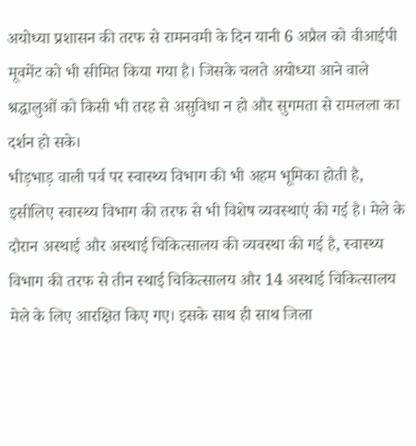अयोध्या प्रशासन की तरफ से रामनवमी के दिन यानी 6 अप्रैल को वीआईपी मूवमेंट को भी सीमित किया गया है। जिसके चलते अयोध्या आने वाले श्रद्धालुओं को किसी भी तरह से असुविधा न हो और सुगमता से रामलला का दर्शन हो सके।
भीड़भाड़ वाली पर्व पर स्वास्थ्य विभाग की भी अहम भूमिका होती है, इसीलिए स्वास्थ्य विभाग की तरफ से भी विशेष व्यवस्थाएं की गई है। मेले के दौरान अस्थाई और अस्थाई चिकित्सालय की व्यवस्था की गई है, स्वास्थ्य विभाग की तरफ से तीन स्थाई चिकित्सालय और 14 अस्थाई चिकित्सालय मेले के लिए आरक्षित किए गए। इसके साथ ही साथ जिला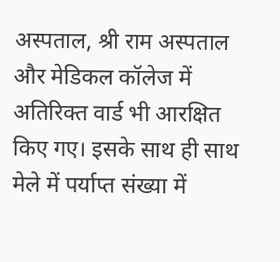अस्पताल, श्री राम अस्पताल और मेडिकल कॉलेज में अतिरिक्त वार्ड भी आरक्षित किए गए। इसके साथ ही साथ मेले में पर्याप्त संख्या में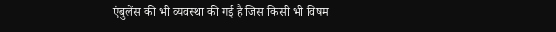एंबुलेंस की भी व्यवस्था की गई है जिस किसी भी विषम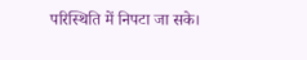परिस्थिति में निपटा जा सके।